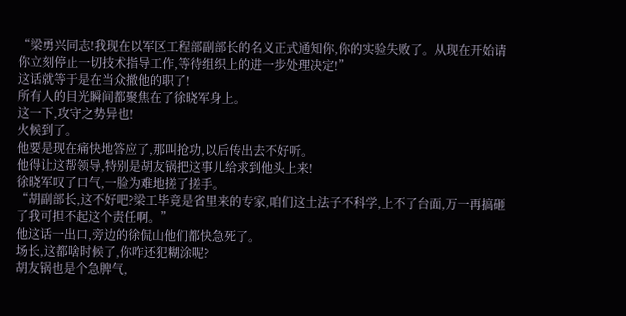“梁勇兴同志!我现在以军区工程部副部长的名义正式通知你,你的实验失败了。从现在开始请你立刻停止一切技术指导工作,等待组织上的进一步处理决定!”
这话就等于是在当众撤他的职了!
所有人的目光瞬间都聚焦在了徐晓军身上。
这一下,攻守之势异也!
火候到了。
他要是现在痛快地答应了,那叫抢功,以后传出去不好听。
他得让这帮领导,特别是胡友锅把这事儿给求到他头上来!
徐晓军叹了口气,一脸为难地搓了搓手。
“胡副部长,这不好吧?梁工毕竟是省里来的专家,咱们这土法子不科学,上不了台面,万一再搞砸了我可担不起这个责任啊。”
他这话一出口,旁边的徐侃山他们都快急死了。
场长,这都啥时候了,你咋还犯糊涂呢?
胡友锅也是个急脾气,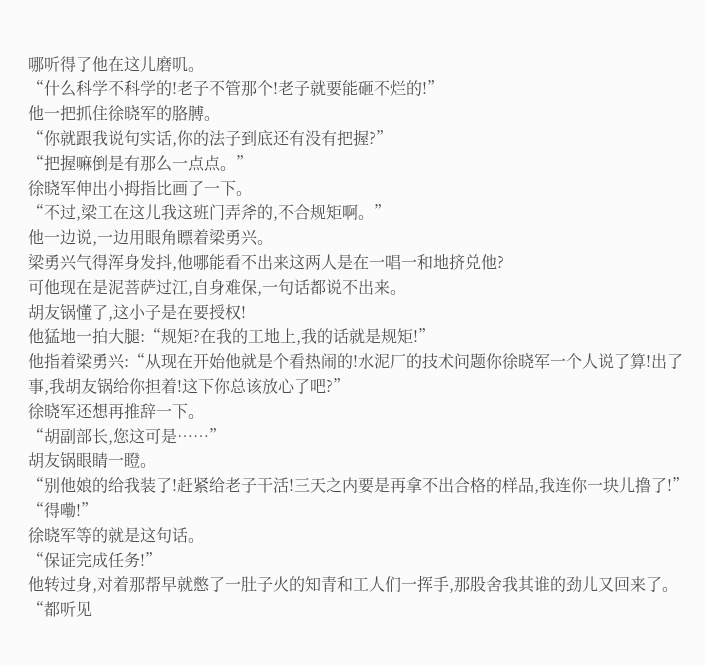哪听得了他在这儿磨叽。
“什么科学不科学的!老子不管那个!老子就要能砸不烂的!”
他一把抓住徐晓军的胳膊。
“你就跟我说句实话,你的法子到底还有没有把握?”
“把握嘛倒是有那么一点点。”
徐晓军伸出小拇指比画了一下。
“不过,梁工在这儿我这班门弄斧的,不合规矩啊。”
他一边说,一边用眼角瞟着梁勇兴。
梁勇兴气得浑身发抖,他哪能看不出来这两人是在一唱一和地挤兑他?
可他现在是泥菩萨过江,自身难保,一句话都说不出来。
胡友锅懂了,这小子是在要授权!
他猛地一拍大腿:“规矩?在我的工地上,我的话就是规矩!”
他指着梁勇兴:“从现在开始他就是个看热闹的!水泥厂的技术问题你徐晓军一个人说了算!出了事,我胡友锅给你担着!这下你总该放心了吧?”
徐晓军还想再推辞一下。
“胡副部长,您这可是……”
胡友锅眼睛一瞪。
“别他娘的给我装了!赶紧给老子干活!三天之内要是再拿不出合格的样品,我连你一块儿撸了!”
“得嘞!”
徐晓军等的就是这句话。
“保证完成任务!”
他转过身,对着那帮早就憋了一肚子火的知青和工人们一挥手,那股舍我其谁的劲儿又回来了。
“都听见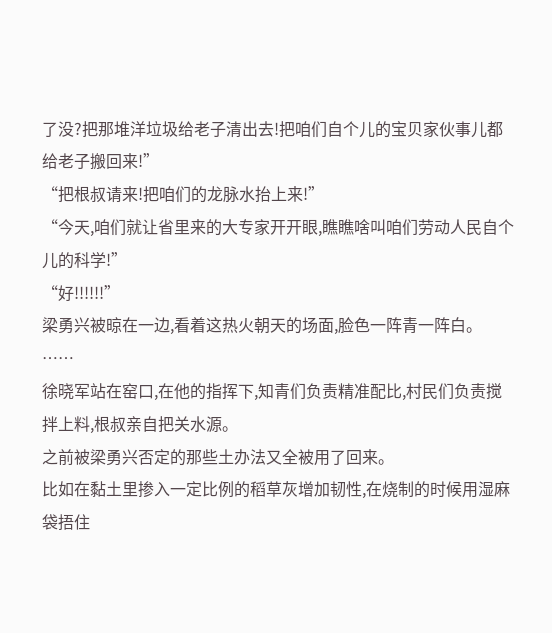了没?把那堆洋垃圾给老子清出去!把咱们自个儿的宝贝家伙事儿都给老子搬回来!”
“把根叔请来!把咱们的龙脉水抬上来!”
“今天,咱们就让省里来的大专家开开眼,瞧瞧啥叫咱们劳动人民自个儿的科学!”
“好!!!!!!”
梁勇兴被晾在一边,看着这热火朝天的场面,脸色一阵青一阵白。
……
徐晓军站在窑口,在他的指挥下,知青们负责精准配比,村民们负责搅拌上料,根叔亲自把关水源。
之前被梁勇兴否定的那些土办法又全被用了回来。
比如在黏土里掺入一定比例的稻草灰增加韧性,在烧制的时候用湿麻袋捂住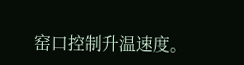窑口控制升温速度。